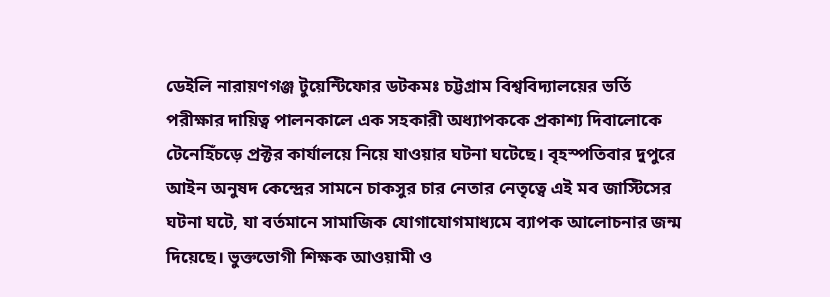ডেইলি নারায়ণগঞ্জ টুয়েন্টিফোর ডটকমঃ চট্টগ্রাম বিশ্ববিদ্যালয়ের ভর্তি পরীক্ষার দায়িত্ব পালনকালে এক সহকারী অধ্যাপককে প্রকাশ্য দিবালোকে টেনেহিঁচড়ে প্রক্টর কার্যালয়ে নিয়ে যাওয়ার ঘটনা ঘটেছে। বৃহস্পতিবার দুপুরে আইন অনুষদ কেন্দ্রের সামনে চাকসুর চার নেতার নেতৃত্বে এই মব জাস্টিসের ঘটনা ঘটে, যা বর্তমানে সামাজিক যোগাযোগমাধ্যমে ব্যাপক আলোচনার জন্ম দিয়েছে। ভুক্তভোগী শিক্ষক আওয়ামী ও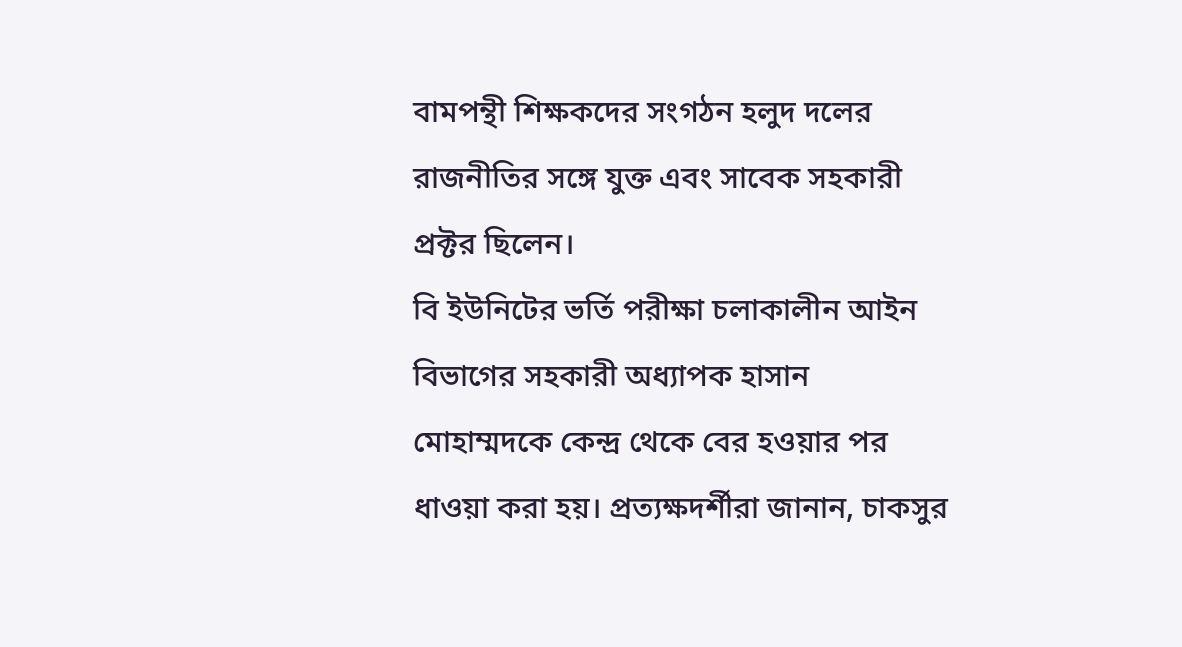বামপন্থী শিক্ষকদের সংগঠন হলুদ দলের রাজনীতির সঙ্গে যুক্ত এবং সাবেক সহকারী প্রক্টর ছিলেন।
বি ইউনিটের ভর্তি পরীক্ষা চলাকালীন আইন বিভাগের সহকারী অধ্যাপক হাসান মোহাম্মদকে কেন্দ্র থেকে বের হওয়ার পর ধাওয়া করা হয়। প্রত্যক্ষদর্শীরা জানান, চাকসুর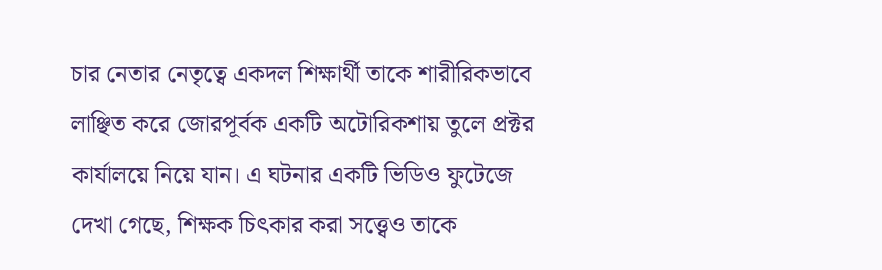চার নেতার নেতৃত্বে একদল শিক্ষার্থী তাকে শারীরিকভাবে লাঞ্ছিত করে জোরপূর্বক একটি অটোরিকশায় তুলে প্রক্টর কার্যালয়ে নিয়ে যান। এ ঘটনার একটি ভিডিও ফুটেজে দেখা গেছে, শিক্ষক চিৎকার করা সত্ত্বেও তাকে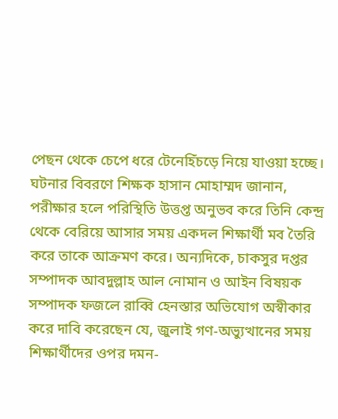পেছন থেকে চেপে ধরে টেনেহিঁচড়ে নিয়ে যাওয়া হচ্ছে।
ঘটনার বিবরণে শিক্ষক হাসান মোহাম্মদ জানান, পরীক্ষার হলে পরিস্থিতি উত্তপ্ত অনুভব করে তিনি কেন্দ্র থেকে বেরিয়ে আসার সময় একদল শিক্ষার্থী মব তৈরি করে তাকে আক্রমণ করে। অন্যদিকে, চাকসুর দপ্তর সম্পাদক আবদুল্লাহ আল নোমান ও আইন বিষয়ক সম্পাদক ফজলে রাব্বি হেনস্তার অভিযোগ অস্বীকার করে দাবি করেছেন যে, জুলাই গণ-অভ্যুত্থানের সময় শিক্ষার্থীদের ওপর দমন-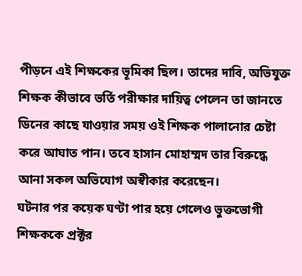পীড়নে এই শিক্ষকের ভূমিকা ছিল। তাদের দাবি, অভিযুক্ত শিক্ষক কীভাবে ভর্তি পরীক্ষার দায়িত্ব পেলেন তা জানতে ডিনের কাছে যাওয়ার সময় ওই শিক্ষক পালানোর চেষ্টা করে আঘাত পান। তবে হাসান মোহাম্মদ তার বিরুদ্ধে আনা সকল অভিযোগ অস্বীকার করেছেন।
ঘটনার পর কয়েক ঘণ্টা পার হয়ে গেলেও ভুক্তভোগী শিক্ষককে প্রক্টর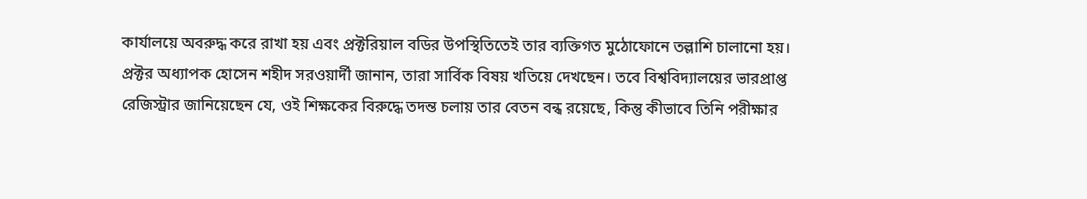কার্যালয়ে অবরুদ্ধ করে রাখা হয় এবং প্রক্টরিয়াল বডির উপস্থিতিতেই তার ব্যক্তিগত মুঠোফোনে তল্লাশি চালানো হয়। প্রক্টর অধ্যাপক হোসেন শহীদ সরওয়ার্দী জানান, তারা সার্বিক বিষয় খতিয়ে দেখছেন। তবে বিশ্ববিদ্যালয়ের ভারপ্রাপ্ত রেজিস্ট্রার জানিয়েছেন যে, ওই শিক্ষকের বিরুদ্ধে তদন্ত চলায় তার বেতন বন্ধ রয়েছে, কিন্তু কীভাবে তিনি পরীক্ষার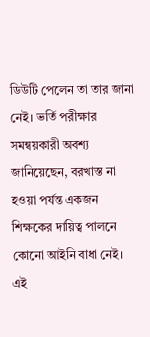ডিউটি পেলেন তা তার জানা নেই। ভর্তি পরীক্ষার সমন্বয়কারী অবশ্য জানিয়েছেন, বরখাস্ত না হওয়া পর্যন্ত একজন শিক্ষকের দায়িত্ব পালনে কোনো আইনি বাধা নেই।
এই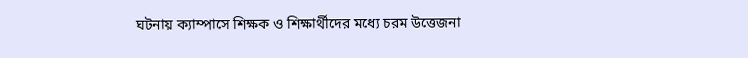ঘটনায় ক্যাম্পাসে শিক্ষক ও শিক্ষার্থীদের মধ্যে চরম উত্তেজনা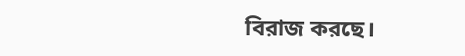বিরাজ করছে।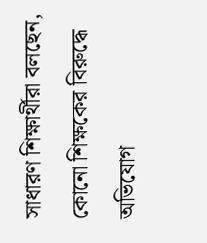সাধারণ শিক্ষার্থীরা বলছেন, কোনো শিক্ষকের বিরুদ্ধে অভিযোগ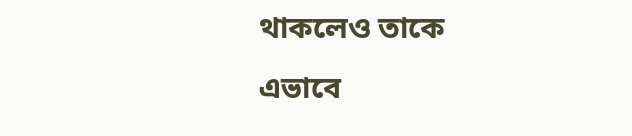থাকলেও তাকে এভাবে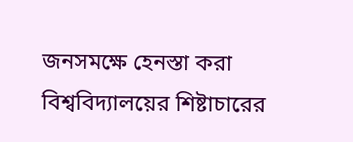জনসমক্ষে হেনস্তা করা বিশ্ববিদ্যালয়ের শিষ্টাচারের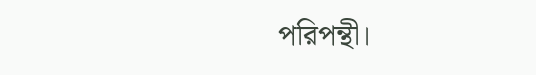পরিপন্থী।